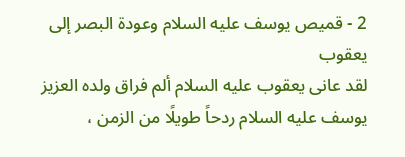2 - قميص يوسف عليه السلام وعودة البصر إلى يعقوب
لقد عانى يعقوب عليه السلام ألم فراق ولده العزيز يوسف عليه السلام ردحاً طويلًا من الزمن ،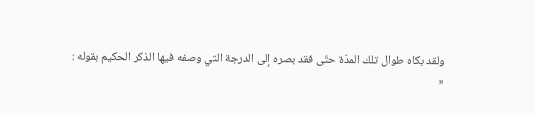ولقد بكاه طوال تلك المدّة حتّى فقد بصره إلى الدرجة التي وصفه فيها الذكر الحكيم بقوله :
«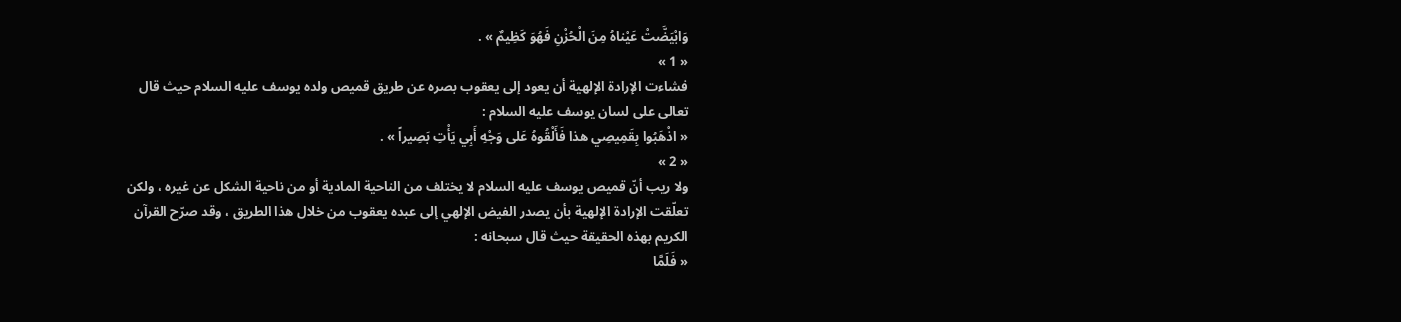وَابْيَضَّتْ عَيْناهُ مِنَ الْحُزْنِ فَهُوَ كَظِيمٌ » .
« 1 »
فشاءت الإرادة الإلهية أن يعود إلى يعقوب بصره عن طريق قميص ولده يوسف عليه السلام حيث قال تعالى على لسان يوسف عليه السلام :
« اذْهَبُوا بِقَمِيصِي هذا فَأَلْقُوهُ عَلى وَجْهِ أَبِي يَأْتِ بَصِيراً » .
« 2 »
ولا ريب أنّ قميص يوسف عليه السلام لا يختلف من الناحية المادية أو من ناحية الشكل عن غيره ، ولكن تعلّقت الإرادة الإلهية بأن يصدر الفيض الإلهي إلى عبده يعقوب من خلال هذا الطريق ، وقد صرّح القرآن الكريم بهذه الحقيقة حيث قال سبحانه :
« فَلَمَّا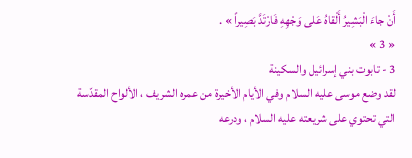أَنْ جاءَ الْبَشِيرُ أَلْقاهُ عَلى وَجْهِهِ فَارْتَدَّ بَصِيراً » .
« 3 »
3 - تابوت بني إسرائيل والسكينة
لقد وضع موسى عليه السلام وفي الأيام الأخيرة من عمره الشريف ، الألواح المقدّسة التي تحتوي على شريعته عليه السلام ، ودرعه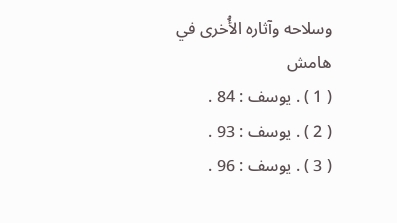وسلاحه وآثاره الأُخرى في
هامش
( 1 ) . يوسف : 84 .
( 2 ) . يوسف : 93 .
( 3 ) . يوسف : 96 .